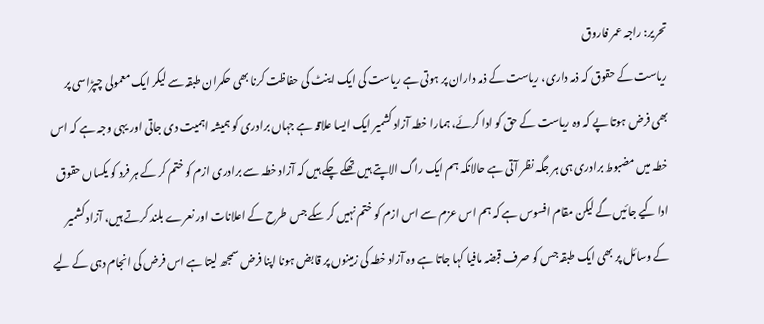تحریر: راجہ عمر فاروق
ریاست کے حقوق کہ ذمہ داری، ریاست کے ذمہ داران پر ہوتی ہے ریاست کی ایک اینٹ کی حفاظت کرنا بھی حکمران طبقہ سے لیکر ایک معمولی چپڑاسی پر بھی فرض ہوتا پے کہ وہ ریاست کے حق کو ادا کرئے، ہمارا خطہ آزاد کشمیر ایک ایسا علاقہ ہے جہاں برادری کو ہمیشہ اہمیت دی جاتی اور یہی وجہ ہے کہ اس خطہ میں مضبوط برادری ہی ہر جگہ نظر آتی ہے حالانکہ ہم ایک راگ الاپتے ہیں تھکے چکے ہیں کہ آزاد خطہ سے برادری ازم کو ختم کر کے ہر فرد کو یکساں حقوق ادا کیے جائیں گے لیکن مقام افسوس ہے کہ ہم اس عزم سے اس ازم کو ختم نہیں کر سکے جس طرح کے اعلانات اور نعرے بلند کرتے ہیں، آزاد کشمیر کے وسائل پر بھی ایک طبقہ جس کو صرف قبضہ مافیا کہا جاتا ہے وہ آزاد خطہ کی زمینوں پر قابض ہونا اپنا فرض سمجھ لیتا ہے اس فرض کی انجام دہی کے لیے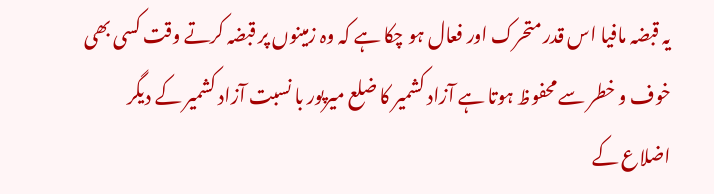یہ قبضہ مافیا اس قدر متحرک اور فعال ہو چکا ہے کہ وہ زمینوں پر قبضہ کرتے وقت کسی بھی خوف و خطر سے محفوظ ہوتا ہے آزاد کشمیر کا ضلع میرپور با نسبت آزاد کشمیر کے دیگر اضلاع کے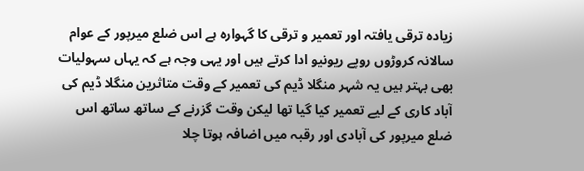زیادہ ترقی یافتہ اور تعمیر و ترقی کا گہوارہ ہے اس ضلع میرپور کے عوام سالانہ کروڑوں روپے ریونیو ادا کرتے ہیں اور یہی وجہ ہے کہ یہاں سہولیات بھی بہتر ہیں یہ شہر منگلا ڈیم کی تعمیر کے وقت متاثرین منگلا ڈیم کی آباد کاری کے لیے تعمیر کیا گیا تھا لیکن وقت گزرنے کے ساتھ ساتھ اس ضلع میرپور کی آبادی اور رقبہ میں اضافہ ہوتا چلا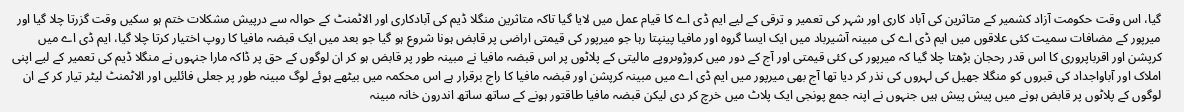گیا، اس وقت حکومت آزاد کشمیر کے متاثرین کی آباد کاری اور شہر کی تعمیر و ترقی کے لیے ایم ڈی اے کا قیام عمل میں لایا گیا تاکہ متاثرین منگلا ڈیم کی آبادکاری اور الاٹمنٹ کے حوالہ سے درپیش مشکلات ختم ہو سکیں وقت گزرتا چلا گیا اور میرپور کے مضافات سمیت کئی علاقوں میں ایم ڈی اے کی مبینہ آشیرباد میں ایک ایسا گروہ اور مافیا پینپتا رہا جو میرپور کی قیمتی اراضی پر قابض ہونا شروع ہو گیا جو بعد میں ایک قبضہ مافیا کا روپ اختیار کرتا چلا گیا، ایم ڈی اے میں کرپشن اور اقرباپروری کا اس قدر رحجان بڑھتا چلا گیا کہ میرپور کی کئی قیمتی اور آج کے دور میں کروڑوںروپے مالیتی کے پلاٹوں پر اس قبضہ مافیا نے مبینہ طور پر قابض ہو کر ان لوگوں کے حق پر ڈاکہ مارا جنہوں نے منگلا ڈیم کی تعمیر کے لیے اپنی املاک اور آباواجداد کی قبروں کو منگلا جھیل کی لہروں کی نذر کر دیا تھا آج بھی میرپور میں ایم ڈی اے میں مبینہ کرپشن اور قبضہ مافیا کا راج برقرار ہے اس محکمہ میں بیٹھے ہوئے لوگ مبینہ طور پر جعلی فائلیں اور الاٹمنٹ لیٹر تیار کر کے ان لوگوں کے پلاٹوں پر قابض ہونے میں پیش پیش ہیں جنہوں نے اپنہ جمع پونجی ایک پلاٹ میں خرچ کر دی لیکن قبضہ مافیا طاقتور ہونے کے ساتھ ساتھ اندرون خانہ مبینہ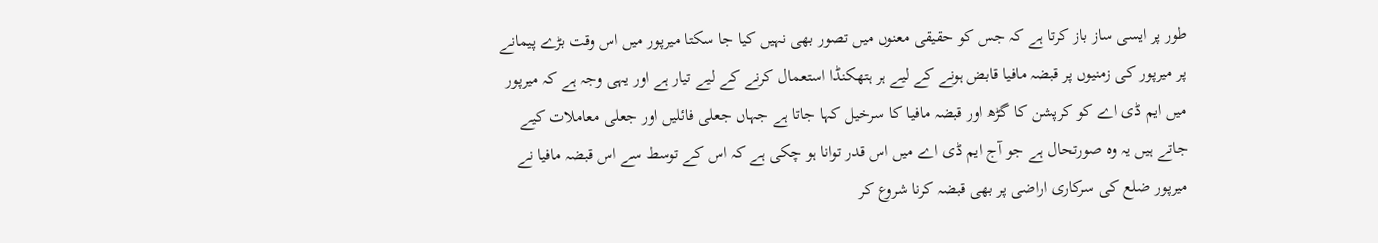طور پر ایسی ساز باز کرتا ہے کہ جس کو حقیقی معنوں میں تصور بھی نہیں کیا جا سکتا میرپور میں اس وقت بڑے پیمانے پر میرپور کی زمنیوں پر قبضہ مافیا قابض ہونے کے لیے ہر ہتھکنڈا استعمال کرنے کے لیے تیار ہے اور یہی وجہ ہے کہ میرپور میں ایم ڈی اے کو کرپشن کا گڑھ اور قبضہ مافیا کا سرخیل کہا جاتا ہے جہاں جعلی فائلیں اور جعلی معاملات کیے جاتے ہیں یہ وہ صورتحال ہے جو آج ایم ڈی اے میں اس قدر توانا ہو چکی ہے کہ اس کے توسط سے اس قبضہ مافیا نے میرپور ضلع کی سرکاری اراضی پر بھی قبضہ کرنا شروع کر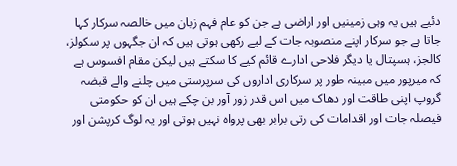دئیے ہیں یہ وہی زمینیں اور اراضی ہے جن کو عام فہم زبان میں خالصہ سرکار کہا جاتا ہے جو سرکار اپنے منصوبہ جات کے لیے رکھی ہوتی ہیں کہ ان جگہوں پر سکولز، کالجز، ہسپتال یا دیگر فلاحی ادارے قائم کیے کا سکتے ہیں لیکن مقام افسوس ہے کہ میرپور میں مبینہ طور پر سرکاری اداروں کی سرپرستی میں چلنے والے قبضہ گروپ اپنی طاقت اور دھاک میں اس قدر زور آور بن چکے ہیں ان کو حکومتی فیصلہ جات اور اقدامات کی رتی برابر بھی پرواہ نہیں ہوتی اور یہ لوگ کرپشن اور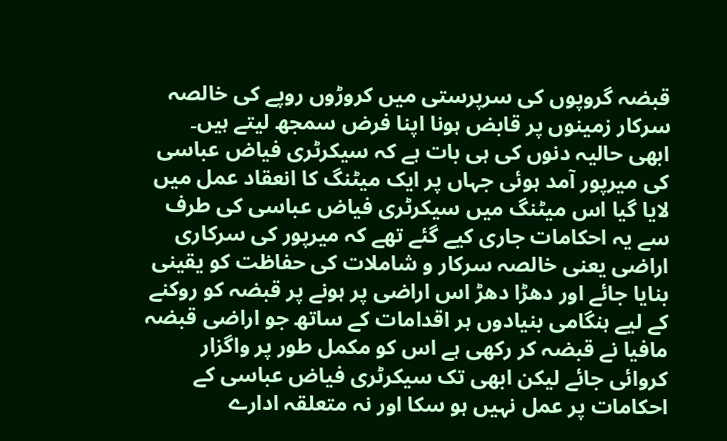قبضہ گروپوں کی سرپرستی میں کروڑوں روپے کی خالصہ سرکار زمینوں پر قابض ہونا اپنا فرض سمجھ لیتے ہیں۔
ابھی حالیہ دنوں کی ہی بات ہے کہ سیکرٹری فیاض عباسی کی میرپور آمد ہوئی جہاں پر ایک میٹنگ کا انعقاد عمل میں لایا گیا اس میٹنگ میں سیکرٹری فیاض عباسی کی طرف سے یہ احکامات جاری کیے گئے تھے کہ میرپور کی سرکاری اراضی یعنی خالصہ سرکار و شاملات کی حفاظت کو یقینی بنایا جائے اور دھڑا دھڑ اس اراضی پر ہونے پر قبضہ کو روکنے کے لیے ہنگامی بنیادوں ہر اقدامات کے ساتھ جو اراضی قبضہ مافیا نے قبضہ کر رکھی ہے اس کو مکمل طور پر واگزار کروائی جائے لیکن ابھی تک سیکرٹری فیاض عباسی کے احکامات پر عمل نہیں ہو سکا اور نہ متعلقہ ادارے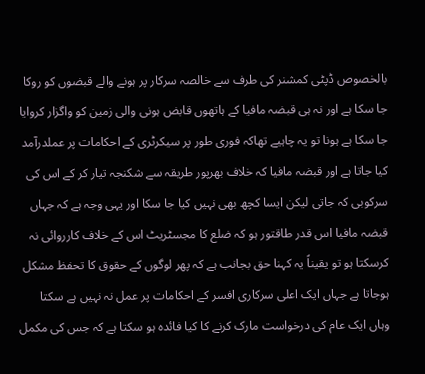بالخصوص ڈپٹی کمشنر کی طرف سے خالصہ سرکار پر ہونے والے قبضوں کو روکا جا سکا ہے اور نہ ہی قبضہ مافیا کے ہاتھوں قابض ہونی والی زمین کو واگزار کروایا جا سکا ہے ہونا تو یہ چاہیے تھاکہ فوری طور پر سیکرٹری کے احکامات پر عملدرآمد کیا جاتا ہے اور قبضہ مافیا کہ خلاف بھرپور طریقہ سے شکنجہ تیار کر کے اس کی سرکوبی کہ جاتی لیکن ایسا کچھ بھی نہیں کیا جا سکا اور یہی وجہ ہے کہ جہاں قبضہ مافیا اس قدر طاقتور ہو کہ ضلع کا مجسٹریٹ اس کے خلاف کارروائی نہ کرسکتا ہو تو یقیناً یہ کہنا حق بجانب ہے کہ پھر لوگوں کے حقوق کا تحفظ مشکل ہوجاتا ہے جہاں ایک اعلی سرکاری افسر کے احکامات پر عمل نہ نہیں ہے سکتا وہاں ایک عام کی درخواست مارک کرنے کا کیا فائدہ ہو سکتا ہے کہ جس کی مکمل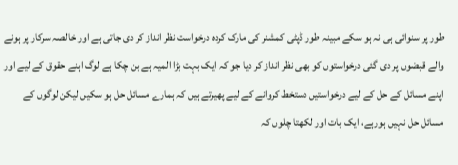طور پر سنوائی ہی نہ ہو سکے مبینہ طور ڈپٹی کمشنر کی مارک کردہ درخواست نظر انداز کر دی جاتی ہے اور خالصہ سرکار پر ہونے والے قبضوں پر دی گئی درخواستوں کو بھی نظر انداز کر دیا جو کہ ایک بہت بڑا المیہ ہے بن چکا ہے لوگ اہنے حقوق کے لیے اور اپنے مسائل کے حل کے لیے درخواستیں دستخط کروانے کے لیے پھیرتے ہیں کہ ہمارے مسائل حل ہو سکیں لیکن لوگوں کے مسائل حل نہیں ہورہے، ایک بات اور لکھتا چلوں کہ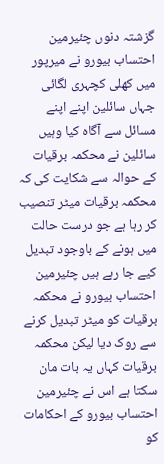گزشتہ دنوں چئیرمین احتساب بیورو نے میرپور میں کھلی کچہری لگائی جہاں سائلین اپنے اپنے مسائل سے آگاہ کیا وہیں سائلین نے محکمہ برقیات کے حوالہ سے شکایت کی کہ محکمہ برقیات میٹر تنصیب کر رہا ہے جو درست حالت میں ہونے کے باوجود تبدیل کیے جا رہے ہیں چئیرمین احتساب بیورو نے محکمہ برقیات کو میٹر تبدیل کرنے سے روک دیا لیکن محکمہ برقیات کہاں یہ بات مان سکتا ہے اس نے چئیرمین احتساب بیورو کے احکامات کو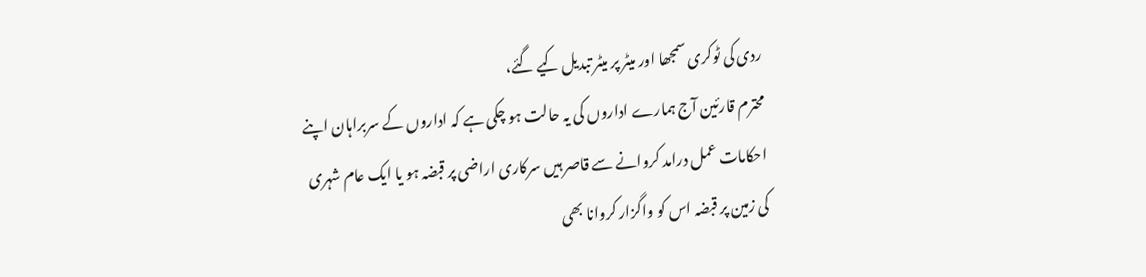ردی کی ٹوکری سمجھا اور میٹر پر میٹر تبدیل کیے گئے،
محترم قارئین آج ہمارے اداروں کی یہ حالت ہو چکی ہے کہ اداروں کے سربراہان اپنے احکامات عمل درامد کروانے سے قاصر ہیں سرکاری اراضی پر قبضہ ہو یا ایک عام شہری کی زمین پر قبضہ اس کو واگزار کروانا بھی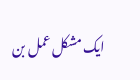ایک مشکل عمل بن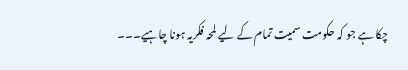چکا ہے جو کہ حکومت سمیت تمام کے لیے لمحہ فکریہ ہونا چاہیے۔۔۔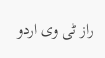راز ٹی وی اردو